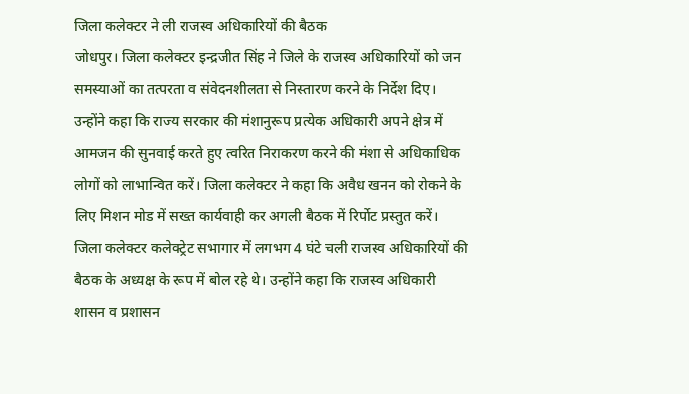जिला कलेक्टर ने ली राजस्व अधिकारियों की बैठक
जोधपुर। जिला कलेक्टर इन्द्रजीत सिंह ने जिले के राजस्व अधिकारियों को जन समस्याओं का तत्परता व संवेदनशीलता से निस्तारण करने के निर्देश दिए। उन्होंने कहा कि राज्य सरकार की मंशानुरूप प्रत्येक अधिकारी अपने क्षेत्र में आमजन की सुनवाई करते हुए त्वरित निराकरण करने की मंशा से अधिकाधिक लोगों को लाभान्वित करें। जिला कलेक्टर ने कहा कि अवैध खनन को रोकने के लिए मिशन मोड में सख्त कार्यवाही कर अगली बैठक में रिर्पोट प्रस्तुत करें।
जिला कलेक्टर कलेक्ट्रेट सभागार में लगभग 4 घंटे चली राजस्व अधिकारियों की बैठक के अध्यक्ष के रूप में बोल रहे थे। उन्होंने कहा कि राजस्व अधिकारी शासन व प्रशासन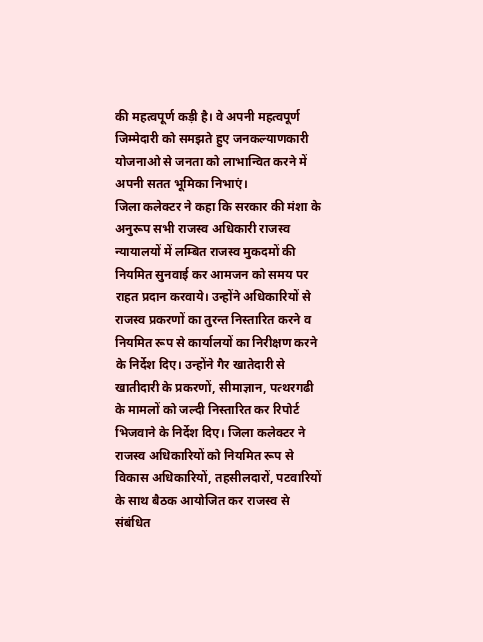की महत्वपूर्ण कड़ी है। वे अपनी महत्वपूर्ण जिम्मेदारी को समझते हुए जनकल्याणकारी योजनाओ से जनता को लाभान्वित करने में अपनी सतत भूमिका निभाएं।
जिला कलेक्टर ने कहा कि सरकार की मंशा के अनुरूप सभी राजस्व अधिकारी राजस्व न्यायालयों में लम्बित राजस्व मुकदमों की नियमित सुनवाई कर आमजन को समय पर राहत प्रदान करवाये। उन्होंने अधिकारियों से राजस्व प्रकरणों का तुरन्त निस्तारित करने व नियमित रूप से कार्यालयों का निरीक्षण करने के निर्देश दिए। उन्होंने गैर खातेदारी से खातीदारी के प्रकरणों, सीमाज्ञान, पत्थरगढी के मामलों को जल्दी निस्तारित कर रिपोर्ट भिजवाने के निर्देश दिए। जिला कलेक्टर ने राजस्व अधिकारियों को नियमित रूप से विकास अधिकारियों, तहसीलदारों, पटवारियों के साथ बैठक आयोजित कर राजस्व से संबंधित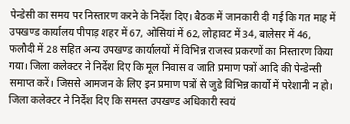पेन्डेसी का समय पर निस्तारण करने के निर्देश दिए। बैठक में जानकारी दी गई कि गत माह में उपखण्ड कार्यालय पीपाड़ शहर में 67, ओसियां में 62, लोहावट में 34, बालेसर में 46, फलौदी में 28 सहित अन्य उपखण्ड कार्यालयों में विभिन्न राजस्व प्रकरणों का निस्तारण किया गया। जिला कलेक्टर ने निर्देश दिए कि मूल निवास व जाति प्रमाण पत्रों आदि की पेन्डेन्सी समाप्त करें। जिससे आमजन के लिए इन प्रमाण पत्रों से जुडे विभिन्न कार्यो में परेशानी न हो।
जिला कलेक्टर ने निर्देश दिए कि समस्त उपखण्ड अधिकारी स्वयं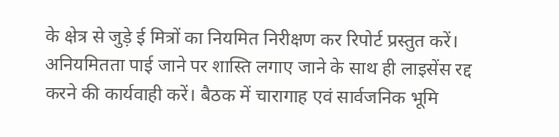के क्षेत्र से जुड़े ई मित्रों का नियमित निरीक्षण कर रिपोर्ट प्रस्तुत करें। अनियमितता पाई जाने पर शास्ति लगाए जाने के साथ ही लाइसेंस रद्द करने की कार्यवाही करें। बैठक में चारागाह एवं सार्वजनिक भूमि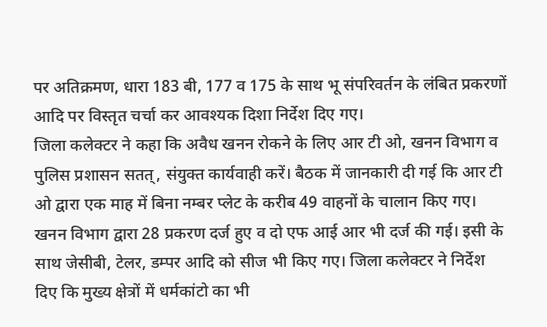पर अतिक्रमण, धारा 183 बी, 177 व 175 के साथ भू संपरिवर्तन के लंबित प्रकरणों आदि पर विस्तृत चर्चा कर आवश्यक दिशा निर्देश दिए गए।
जिला कलेक्टर ने कहा कि अवैध खनन रोकने के लिए आर टी ओ, खनन विभाग व पुलिस प्रशासन सतत्, संयुक्त कार्यवाही करें। बैठक में जानकारी दी गई कि आर टी ओ द्वारा एक माह में बिना नम्बर प्लेट के करीब 49 वाहनों के चालान किए गए। खनन विभाग द्वारा 28 प्रकरण दर्ज हुए व दो एफ आई आर भी दर्ज की गई। इसी के साथ जेसीबी, टेलर, डम्पर आदि को सीज भी किए गए। जिला कलेक्टर ने निर्देश दिए कि मुख्य क्षेत्रों में धर्मकांटो का भी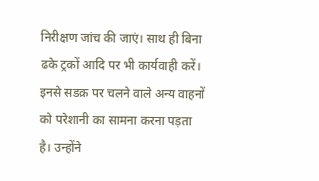निरीक्षण जांच की जाएं। साथ ही बिना ढके ट्रकों आदि पर भी कार्यवाही करें। इनसे सडक़ पर चलने वाले अन्य वाहनों को परेशानी का सामना करना पड़ता है। उन्होंने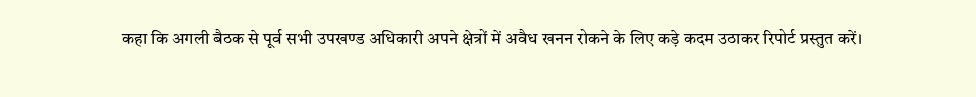कहा कि अगली बैठक से पूर्व सभी उपखण्ड अधिकारी अपने क्षेत्रों में अवैध खनन रोकने के लिए कड़े कदम उठाकर रिपोर्ट प्रस्तुत करें।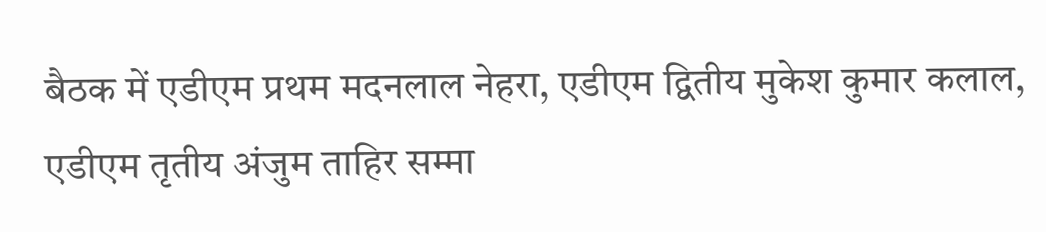बैठक में एडीएम प्रथम मदनलाल नेहरा, एडीएम द्वितीय मुकेश कुमार कलाल, एडीएम तृतीय अंजुम ताहिर सम्मा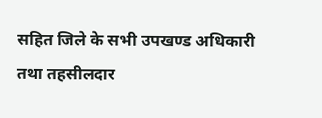सहित जिले के सभी उपखण्ड अधिकारी तथा तहसीलदार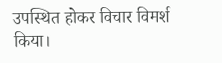उपस्थित होकर विचार विमर्श किया।